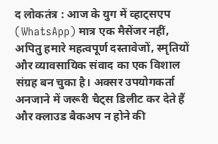द लोकतंत्र : आज के युग में व्हाट्सएप (WhatsApp) मात्र एक मैसेंजर नहीं, अपितु हमारे महत्वपूर्ण दस्तावेजों, स्मृतियों और व्यावसायिक संवाद का एक विशाल संग्रह बन चुका है। अक्सर उपयोगकर्ता अनजाने में जरूरी चैट्स डिलीट कर देते हैं और क्लाउड बैकअप न होने की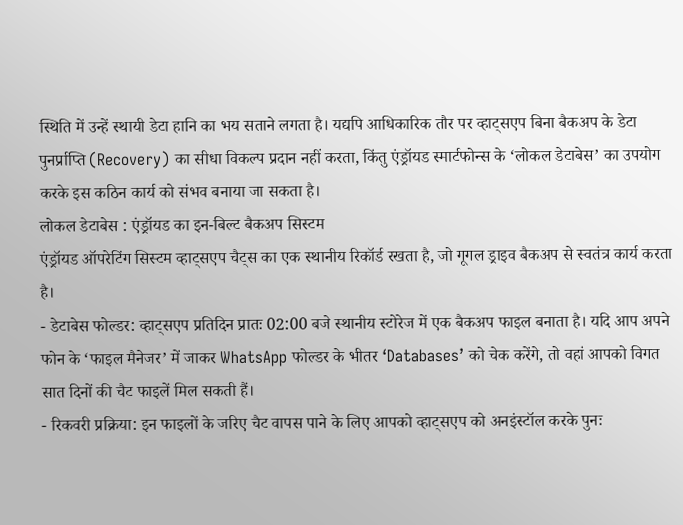स्थिति में उन्हें स्थायी डेटा हानि का भय सताने लगता है। यद्यपि आधिकारिक तौर पर व्हाट्सएप बिना बैकअप के डेटा पुनर्प्राप्ति (Recovery) का सीधा विकल्प प्रदान नहीं करता, किंतु एंड्रॉयड स्मार्टफोन्स के ‘लोकल डेटाबेस’ का उपयोग करके इस कठिन कार्य को संभव बनाया जा सकता है।
लोकल डेटाबेस : एंड्रॉयड का इन-बिल्ट बैकअप सिस्टम
एंड्रॉयड ऑपरेटिंग सिस्टम व्हाट्सएप चैट्स का एक स्थानीय रिकॉर्ड रखता है, जो गूगल ड्राइव बैकअप से स्वतंत्र कार्य करता है।
- डेटाबेस फोल्डर: व्हाट्सएप प्रतिदिन प्रातः 02:00 बजे स्थानीय स्टोरेज में एक बैकअप फाइल बनाता है। यदि आप अपने फोन के ‘फाइल मैनेजर’ में जाकर WhatsApp फोल्डर के भीतर ‘Databases’ को चेक करेंगे, तो वहां आपको विगत सात दिनों की चैट फाइलें मिल सकती हैं।
- रिकवरी प्रक्रिया: इन फाइलों के जरिए चैट वापस पाने के लिए आपको व्हाट्सएप को अनइंस्टॉल करके पुनः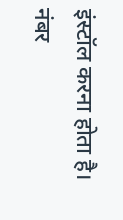इंस्टॉल करना होता है। नंबर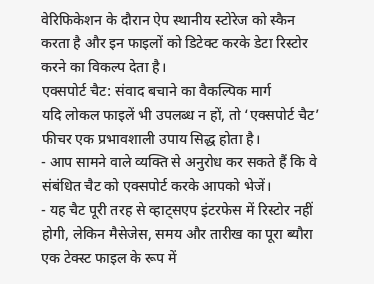वेरिफिकेशन के दौरान ऐप स्थानीय स्टोरेज को स्कैन करता है और इन फाइलों को डिटेक्ट करके डेटा रिस्टोर करने का विकल्प देता है।
एक्सपोर्ट चैट: संवाद बचाने का वैकल्पिक मार्ग
यदि लोकल फाइलें भी उपलब्ध न हों, तो ‘एक्सपोर्ट चैट’ फीचर एक प्रभावशाली उपाय सिद्ध होता है।
- आप सामने वाले व्यक्ति से अनुरोध कर सकते हैं कि वे संबंधित चैट को एक्सपोर्ट करके आपको भेजें।
- यह चैट पूरी तरह से व्हाट्सएप इंटरफेस में रिस्टोर नहीं होगी, लेकिन मैसेजेस, समय और तारीख का पूरा ब्यौरा एक टेक्स्ट फाइल के रूप में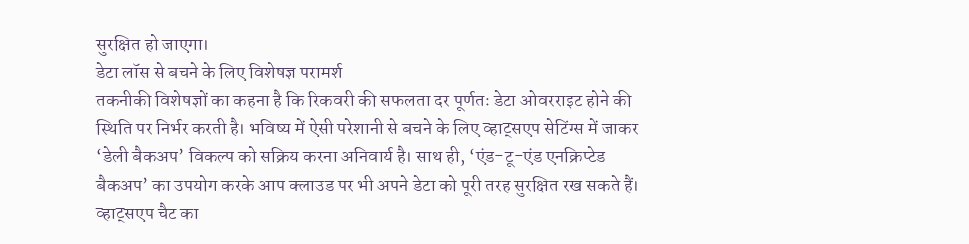सुरक्षित हो जाएगा।
डेटा लॉस से बचने के लिए विशेषज्ञ परामर्श
तकनीकी विशेषज्ञों का कहना है कि रिकवरी की सफलता दर पूर्णतः डेटा ओवरराइट होने की स्थिति पर निर्भर करती है। भविष्य में ऐसी परेशानी से बचने के लिए व्हाट्सएप सेटिंग्स में जाकर ‘डेली बैकअप’ विकल्प को सक्रिय करना अनिवार्य है। साथ ही, ‘एंड-टू-एंड एनक्रिप्टेड बैकअप’ का उपयोग करके आप क्लाउड पर भी अपने डेटा को पूरी तरह सुरक्षित रख सकते हैं।
व्हाट्सएप चैट का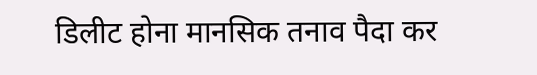डिलीट होना मानसिक तनाव पैदा कर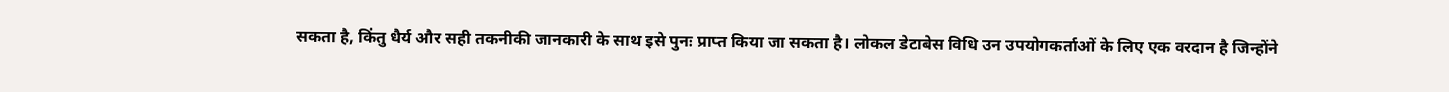सकता है, किंतु धैर्य और सही तकनीकी जानकारी के साथ इसे पुनः प्राप्त किया जा सकता है। लोकल डेटाबेस विधि उन उपयोगकर्ताओं के लिए एक वरदान है जिन्होंने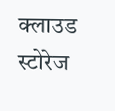क्लाउड स्टोरेज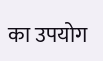का उपयोग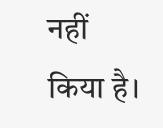नहीं किया है।